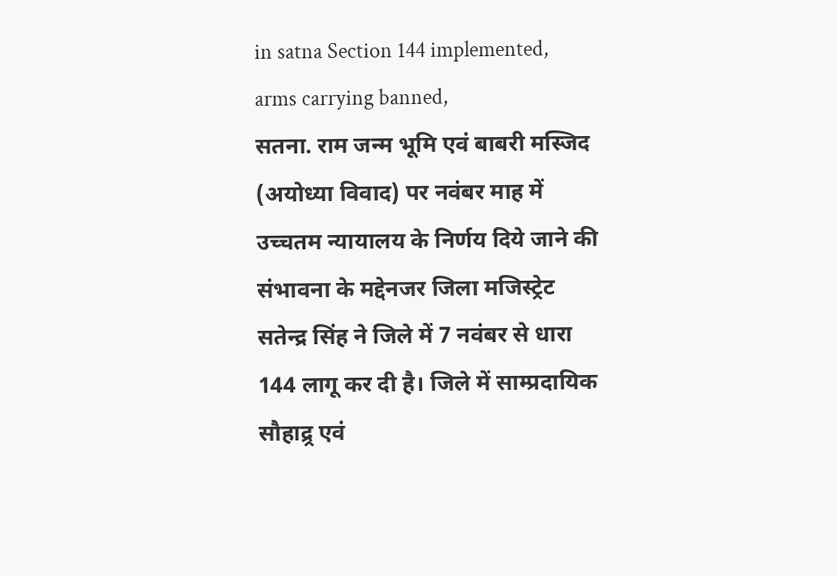in satna Section 144 implemented, arms carrying banned,
सतना. राम जन्म भूमि एवं बाबरी मस्जिद (अयोध्या विवाद) पर नवंबर माह में उच्चतम न्यायालय के निर्णय दिये जाने की संभावना के मद्देनजर जिला मजिस्ट्रेट सतेन्द्र सिंह ने जिले में 7 नवंबर से धारा 144 लागू कर दी है। जिले में साम्प्रदायिक सौहाद्र्र एवं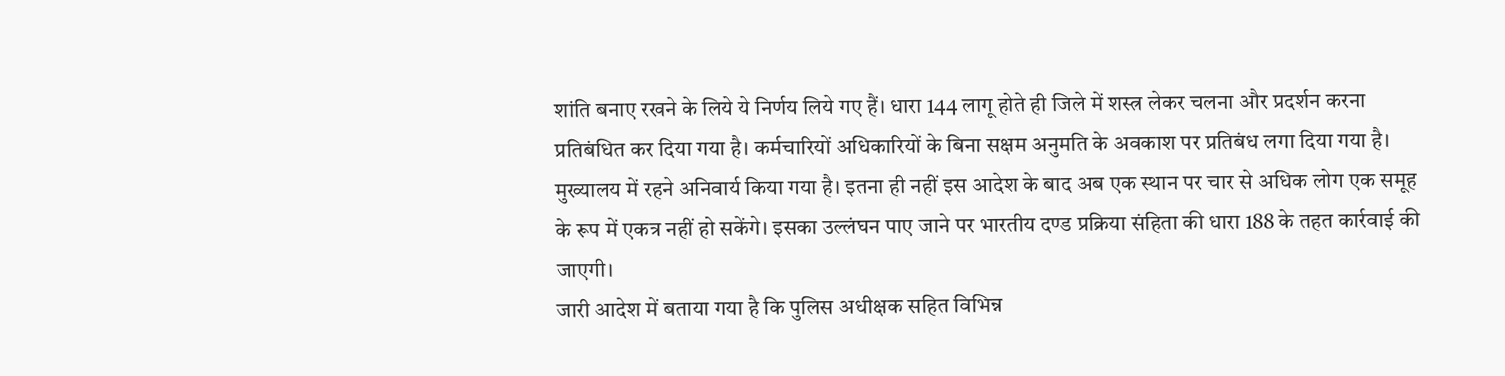शांति बनाए रखने के लिये ये निर्णय लिये गए हैं। धारा 144 लागू होते ही जिले में शस्त्र लेकर चलना और प्रदर्शन करना प्रतिबंधित कर दिया गया है। कर्मचारियों अधिकारियों के बिना सक्षम अनुमति के अवकाश पर प्रतिबंध लगा दिया गया है। मुख्यालय में रहने अनिवार्य किया गया है। इतना ही नहीं इस आदेश के बाद अब एक स्थान पर चार से अधिक लोग एक समूह के रूप में एकत्र नहीं हो सकेंगे। इसका उल्लंघन पाए जाने पर भारतीय दण्ड प्रक्रिया संहिता की धारा 188 के तहत कार्रवाई की जाएगी।
जारी आदेश में बताया गया है कि पुलिस अधीक्षक सहित विभिन्न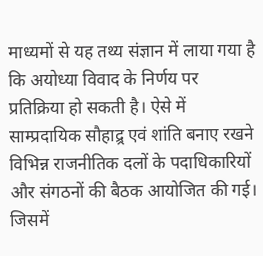माध्यमों से यह तथ्य संज्ञान में लाया गया है कि अयोध्या विवाद के निर्णय पर प्रतिक्रिया हो सकती है। ऐसे में साम्प्रदायिक सौहाद्र्र एवं शांति बनाए रखने विभिन्न राजनीतिक दलों के पदाधिकारियों और संगठनों की बैठक आयोजित की गई। जिसमें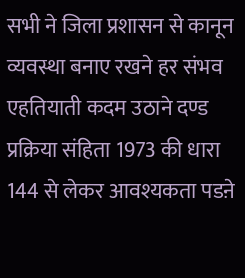सभी ने जिला प्रशासन से कानून व्यवस्था बनाए रखने हर संभव एहतियाती कदम उठाने दण्ड प्रक्रिया संहिता 1973 की धारा 144 से लेकर आवश्यकता पडऩे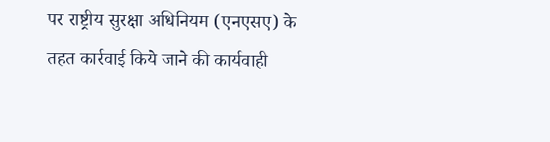पर राष्ट्रीय सुरक्षा अधिनियम (एनएसए) के तहत कार्रवाई किये जाने की कार्यवाही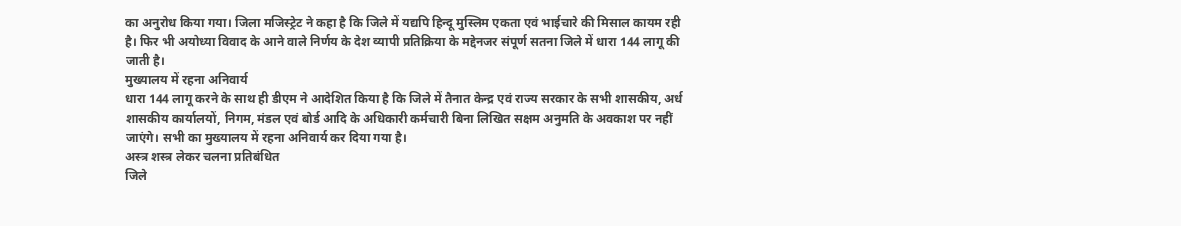का अनुरोध किया गया। जिला मजिस्ट्रेट ने कहा है कि जिले में यद्यपि हिन्दू मुस्लिम एकता एवं भाईचारे की मिसाल कायम रही है। फिर भी अयोध्या विवाद के आने वाले निर्णय के देश व्यापी प्रतिक्रिया के मद्देनजर संपूर्ण सतना जिले में धारा 144 लागू की जाती है।
मुख्यालय में रहना अनिवार्य
धारा 144 लागू करने के साथ ही डीएम ने आदेशित किया है कि जिले में तैनात केन्द्र एवं राज्य सरकार के सभी शासकीय, अर्ध शासकीय कार्यालयों, निगम, मंडल एवं बोर्ड आदि के अधिकारी कर्मचारी बिना लिखित सक्षम अनुमति के अवकाश पर नहीं जाएंगे। सभी का मुख्यालय में रहना अनिवार्य कर दिया गया है।
अस्त्र शस्त्र लेकर चलना प्रतिबंधित
जिले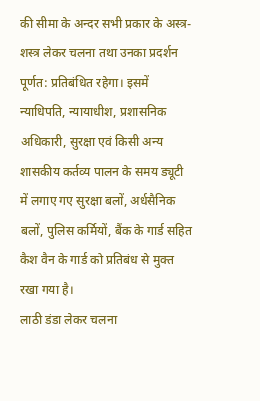की सीमा के अन्दर सभी प्रकार के अस्त्र-शस्त्र लेकर चलना तथा उनका प्रदर्शन पूर्णत: प्रतिबंधित रहेगा। इसमें न्याधिपति, न्यायाधीश, प्रशासनिक अधिकारी, सुरक्षा एवं किसी अन्य शासकीय कर्तव्य पालन के समय ड्यूटी में लगाए गए सुरक्षा बलों, अर्धसैनिक बलों, पुलिस कर्मियों, बैंक के गार्ड सहित कैश वैन के गार्ड को प्रतिबंध से मुक्त रखा गया है।
लाठी डंडा लेकर चलना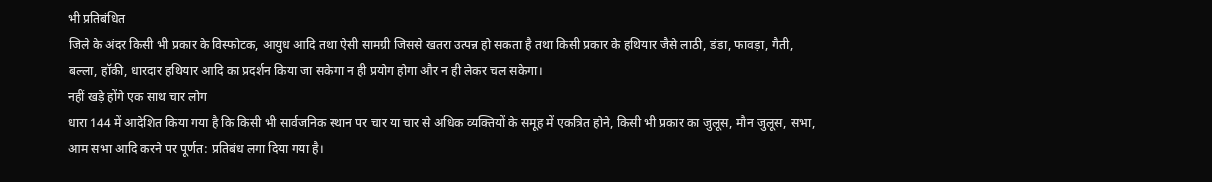भी प्रतिबंधित
जिले के अंदर किसी भी प्रकार के विस्फोटक, आयुध आदि तथा ऐसी सामग्री जिससे खतरा उत्पन्न हो सकता है तथा किसी प्रकार के हथियार जैसे लाठी, डंडा, फावड़ा, गैती, बल्ला, हॉकी, धारदार हथियार आदि का प्रदर्शन किया जा सकेगा न ही प्रयोग होगा और न ही लेकर चल सकेगा।
नहीं खड़े होंगे एक साथ चार लोग
धारा 144 में आदेशित किया गया है कि किसी भी सार्वजनिक स्थान पर चार या चार से अधिक व्यक्तियों के समूह में एकत्रित होने, किसी भी प्रकार का जुलूस, मौन जुलूस, सभा, आम सभा आदि करने पर पूर्णत: प्रतिबंध लगा दिया गया है।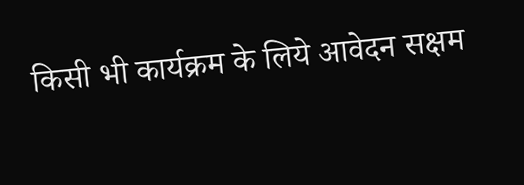किसी भी कार्यक्रम के लिये आवेदन सक्षम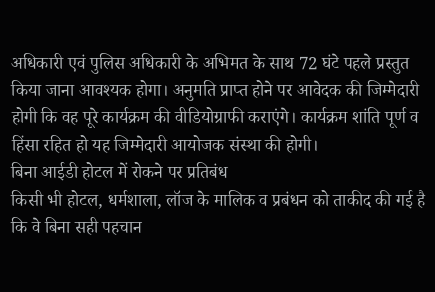अधिकारी एवं पुलिस अधिकारी के अभिमत के साथ 72 घंटे पहले प्रस्तुत किया जाना आवश्यक होगा। अनुमति प्राप्त होने पर आवेदक की जिम्मेदारी होगी कि वह पूरे कार्यक्रम की वीडियोग्राफी कराएंगे। कार्यक्रम शांति पूर्ण व हिंसा रहित हो यह जिम्मेदारी आयोजक संस्था की होगी।
बिना आईडी होटल में रोकने पर प्रतिबंध
किसी भी होटल, धर्मशाला, लॉज के मालिक व प्रबंधन को ताकीद की गई है कि वे बिना सही पहचान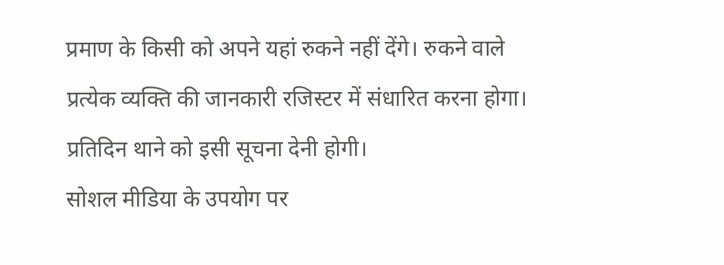प्रमाण के किसी को अपने यहां रुकने नहीं देंगे। रुकने वाले प्रत्येक व्यक्ति की जानकारी रजिस्टर में संधारित करना होगा। प्रतिदिन थाने को इसी सूचना देनी होगी।
सोशल मीडिया के उपयोग पर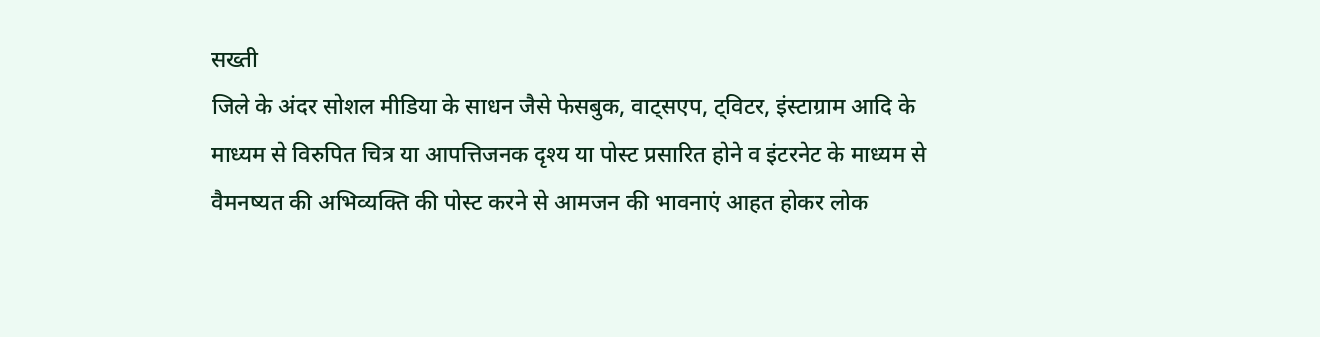सख्ती
जिले के अंदर सोशल मीडिया के साधन जैसे फेसबुक, वाट्सएप, ट्विटर, इंस्टाग्राम आदि के माध्यम से विरुपित चित्र या आपत्तिजनक दृश्य या पोस्ट प्रसारित होने व इंटरनेट के माध्यम से वैमनष्यत की अभिव्यक्ति की पोस्ट करने से आमजन की भावनाएं आहत होकर लोक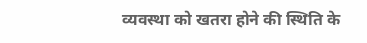व्यवस्था को खतरा होने की स्थिति के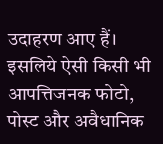उदाहरण आए हैं। इसलिये ऐसी किसी भी आपत्तिजनक फोटो, पोस्ट और अवैधानिक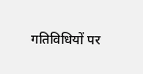गतिविधियों पर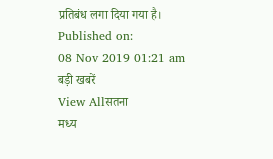प्रतिबंध लगा दिया गया है।
Published on:
08 Nov 2019 01:21 am
बड़ी खबरें
View Allसतना
मध्य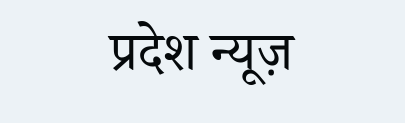प्रदेश न्यूज़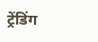ट्रेंडिंग